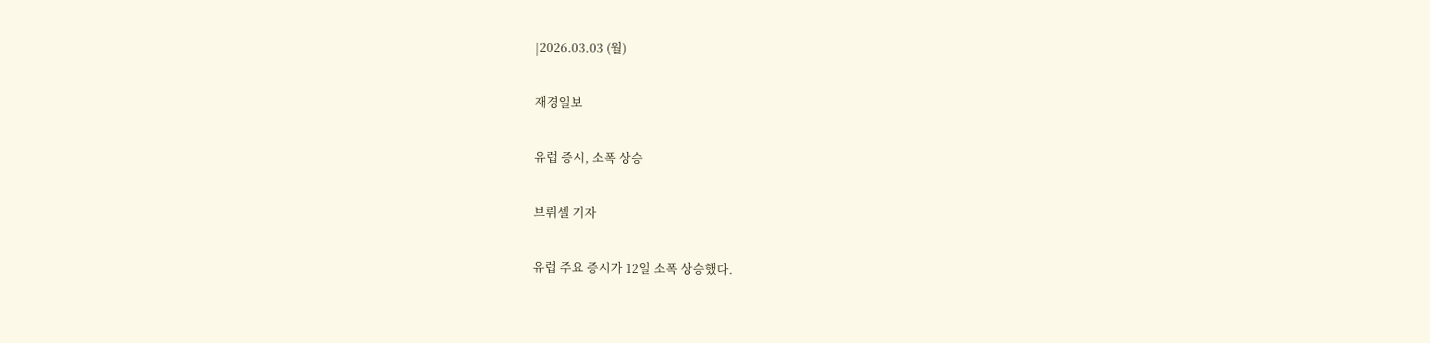|2026.03.03 (월)

재경일보

유럽 증시, 소폭 상승

브뤼셀 기자

유럽 주요 증시가 12일 소폭 상승했다.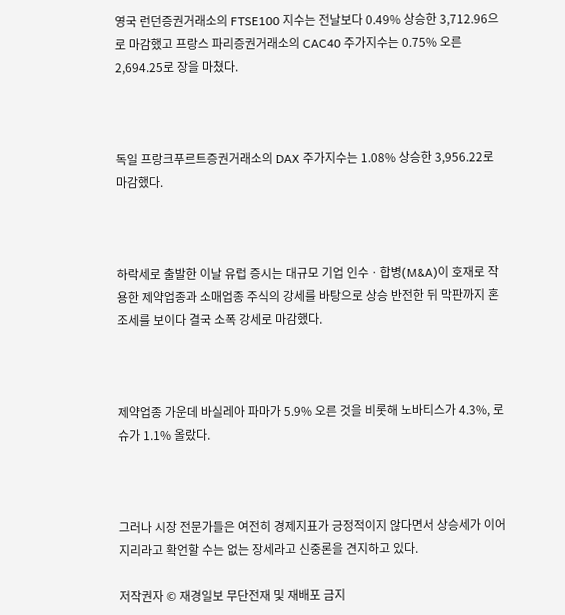영국 런던증권거래소의 FTSE100 지수는 전날보다 0.49% 상승한 3,712.96으로 마감했고 프랑스 파리증권거래소의 CAC40 주가지수는 0.75% 오른 2,694.25로 장을 마쳤다.



독일 프랑크푸르트증권거래소의 DAX 주가지수는 1.08% 상승한 3,956.22로 마감했다.



하락세로 출발한 이날 유럽 증시는 대규모 기업 인수ㆍ합병(M&A)이 호재로 작용한 제약업종과 소매업종 주식의 강세를 바탕으로 상승 반전한 뒤 막판까지 혼조세를 보이다 결국 소폭 강세로 마감했다.



제약업종 가운데 바실레아 파마가 5.9% 오른 것을 비롯해 노바티스가 4.3%, 로슈가 1.1% 올랐다.



그러나 시장 전문가들은 여전히 경제지표가 긍정적이지 않다면서 상승세가 이어지리라고 확언할 수는 없는 장세라고 신중론을 견지하고 있다.

저작권자 © 재경일보 무단전재 및 재배포 금지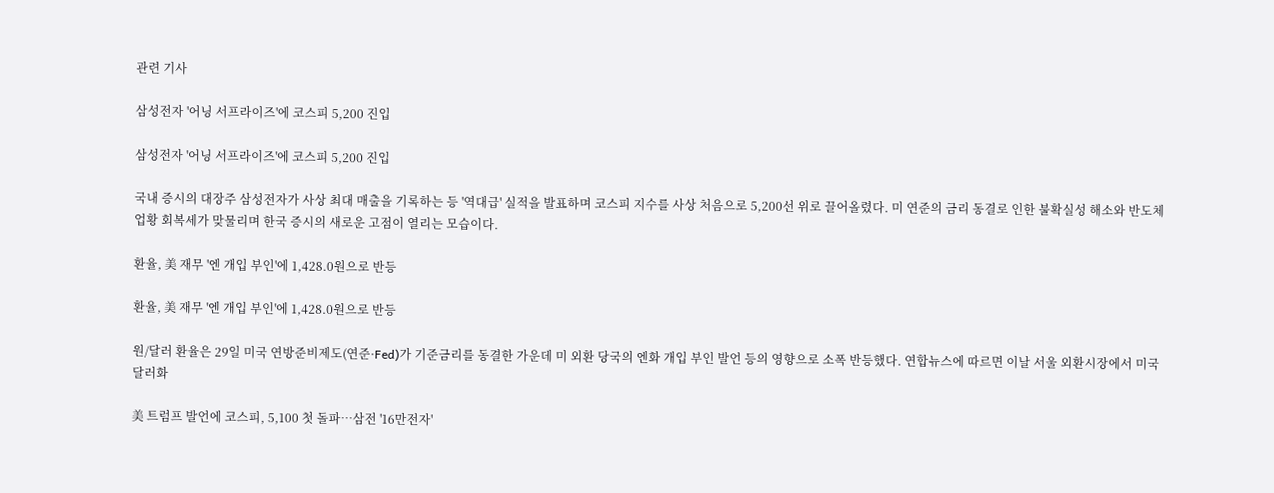관련 기사

삼성전자 '어닝 서프라이즈'에 코스피 5,200 진입

삼성전자 '어닝 서프라이즈'에 코스피 5,200 진입

국내 증시의 대장주 삼성전자가 사상 최대 매출을 기록하는 등 '역대급' 실적을 발표하며 코스피 지수를 사상 처음으로 5,200선 위로 끌어올렸다. 미 연준의 금리 동결로 인한 불확실성 해소와 반도체 업황 회복세가 맞물리며 한국 증시의 새로운 고점이 열리는 모습이다.

환율, 美 재무 '엔 개입 부인'에 1,428.0원으로 반등

환율, 美 재무 '엔 개입 부인'에 1,428.0원으로 반등

원/달러 환율은 29일 미국 연방준비제도(연준·Fed)가 기준금리를 동결한 가운데 미 외환 당국의 엔화 개입 부인 발언 등의 영향으로 소폭 반등했다. 연합뉴스에 따르면 이날 서울 외환시장에서 미국 달러화

美 트럼프 발언에 코스피, 5,100 첫 돌파…삼전 '16만전자'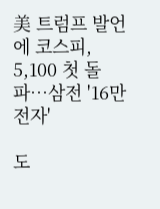美 트럼프 발언에 코스피, 5,100 첫 돌파…삼전 '16만전자'

도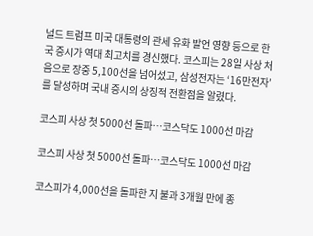널드 트럼프 미국 대통령의 관세 유화 발언 영향 등으로 한국 증시가 역대 최고치를 경신했다. 코스피는 28일 사상 처음으로 장중 5,100선을 넘어섰고, 삼성전자는 ‘16만전자’를 달성하며 국내 증시의 상징적 전환점을 알렸다.

코스피 사상 첫 5000선 돌파…코스닥도 1000선 마감

코스피 사상 첫 5000선 돌파…코스닥도 1000선 마감

코스피가 4,000선을 돌파한 지 불과 3개월 만에 종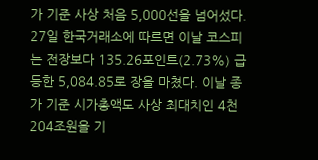가 기준 사상 처음 5,000선을 넘어섰다. 27일 한국거래소에 따르면 이날 코스피는 전장보다 135.26포인트(2.73%) 급등한 5,084.85로 장을 마쳤다. 이날 종가 기준 시가총액도 사상 최대치인 4천204조원을 기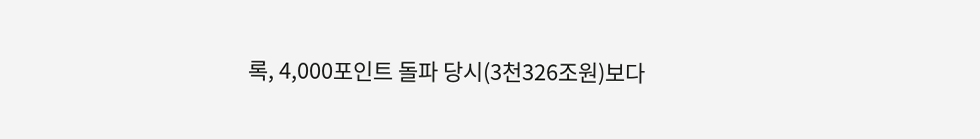록, 4,000포인트 돌파 당시(3천326조원)보다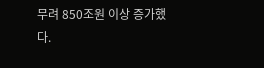무려 850조원 이상 증가했다.